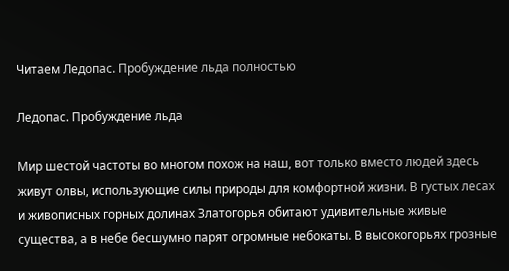Читаем Ледопас. Пробуждение льда полностью

Ледопас. Пробуждение льда

Мир шестой частоты во многом похож на наш, вот только вместо людей здесь живут олвы, использующие силы природы для комфортной жизни. В густых лесах и живописных горных долинах Златогорья обитают удивительные живые существа, а в небе бесшумно парят огромные небокаты. В высокогорьях грозные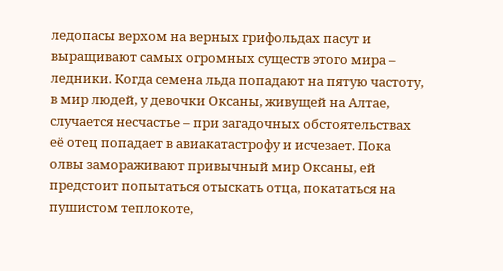ледопасы верхом на верных грифольдах пасут и выращивают самых огромных существ этого мира – ледники. Когда семена льда попадают на пятую частоту, в мир людей, у девочки Оксаны, живущей на Алтае, случается несчастье – при загадочных обстоятельствах её отец попадает в авиакатастрофу и исчезает. Пока олвы замораживают привычный мир Оксаны, ей предстоит попытаться отыскать отца, покататься на пушистом теплокоте,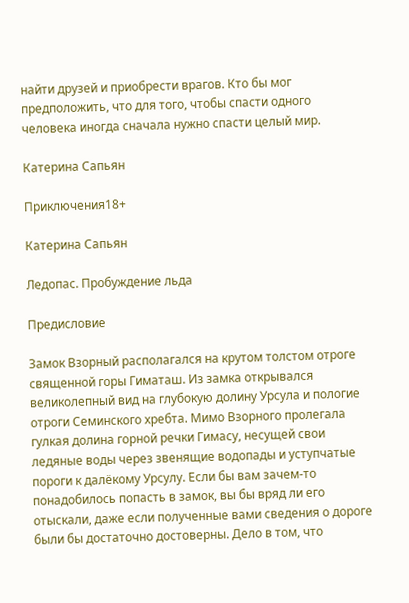найти друзей и приобрести врагов. Кто бы мог предположить, что для того, чтобы спасти одного человека иногда сначала нужно спасти целый мир.

Катерина Сапьян

Приключения18+

Катерина Сапьян

Ледопас. Пробуждение льда

Предисловие

Замок Взорный располагался на крутом толстом отроге священной горы Гиматаш. Из замка открывался великолепный вид на глубокую долину Урсула и пологие отроги Семинского хребта. Мимо Взорного пролегала гулкая долина горной речки Гимасу, несущей свои ледяные воды через звенящие водопады и уступчатые пороги к далёкому Урсулу. Если бы вам зачем-то понадобилось попасть в замок, вы бы вряд ли его отыскали, даже если полученные вами сведения о дороге были бы достаточно достоверны. Дело в том, что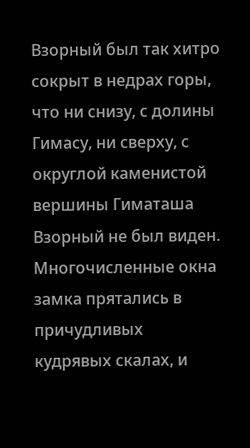Взорный был так хитро сокрыт в недрах горы, что ни снизу, с долины Гимасу, ни сверху, с округлой каменистой вершины Гиматаша Взорный не был виден. Многочисленные окна замка прятались в причудливых кудрявых скалах, и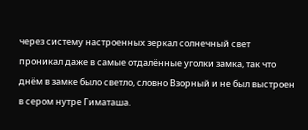через систему настроенных зеркал солнечный свет проникал даже в самые отдалённые уголки замка, так что днём в замке было светло, словно Взорный и не был выстроен в сером нутре Гиматаша.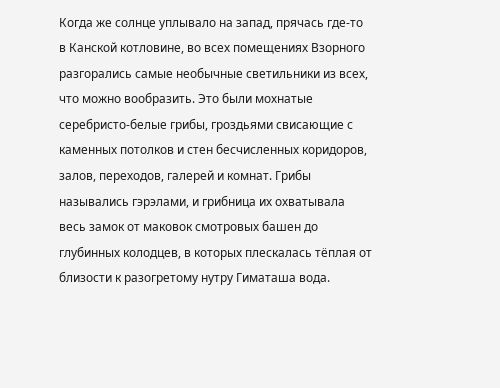Когда же солнце уплывало на запад, прячась где-то в Канской котловине, во всех помещениях Взорного разгорались самые необычные светильники из всех, что можно вообразить. Это были мохнатые серебристо-белые грибы, гроздьями свисающие с каменных потолков и стен бесчисленных коридоров, залов, переходов, галерей и комнат. Грибы назывались гэрэлами, и грибница их охватывала весь замок от маковок смотровых башен до глубинных колодцев, в которых плескалась тёплая от близости к разогретому нутру Гиматаша вода.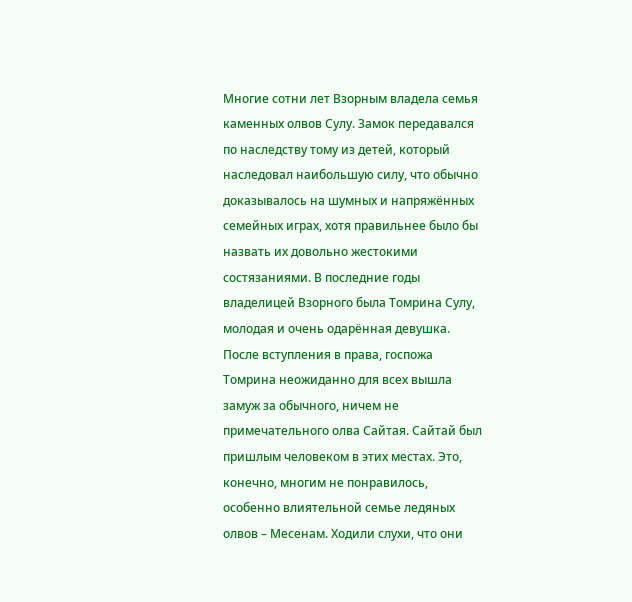Многие сотни лет Взорным владела семья каменных олвов Сулу. Замок передавался по наследству тому из детей, который наследовал наибольшую силу, что обычно доказывалось на шумных и напряжённых семейных играх, хотя правильнее было бы назвать их довольно жестокими состязаниями. В последние годы владелицей Взорного была Томрина Сулу, молодая и очень одарённая девушка. После вступления в права, госпожа Томрина неожиданно для всех вышла замуж за обычного, ничем не примечательного олва Сайтая. Сайтай был пришлым человеком в этих местах. Это, конечно, многим не понравилось, особенно влиятельной семье ледяных олвов – Месенам. Ходили слухи, что они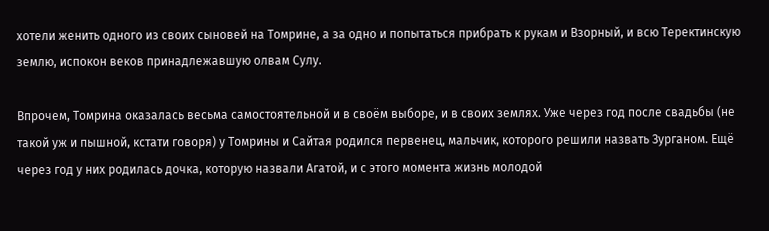хотели женить одного из своих сыновей на Томрине, а за одно и попытаться прибрать к рукам и Взорный, и всю Теректинскую землю, испокон веков принадлежавшую олвам Сулу.

Впрочем, Томрина оказалась весьма самостоятельной и в своём выборе, и в своих землях. Уже через год после свадьбы (не такой уж и пышной, кстати говоря) у Томрины и Сайтая родился первенец, мальчик, которого решили назвать Зурганом. Ещё через год у них родилась дочка, которую назвали Агатой, и с этого момента жизнь молодой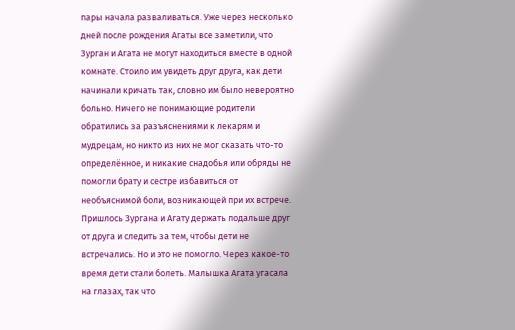пары начала разваливаться. Уже через несколько дней после рождения Агаты все заметили, что Зурган и Агата не могут находиться вместе в одной комнате. Стоило им увидеть друг друга, как дети начинали кричать так, словно им было невероятно больно. Ничего не понимающие родители обратились за разъяснениями к лекарям и мудрецам, но никто из них не мог сказать что-то определённое, и никакие снадобья или обряды не помогли брату и сестре избавиться от необъяснимой боли, возникающей при их встрече. Пришлось Зургана и Агату держать подальше друг от друга и следить за тем, чтобы дети не встречались. Но и это не помогло. Через какое-то время дети стали болеть. Малышка Агата угасала на глазах, так что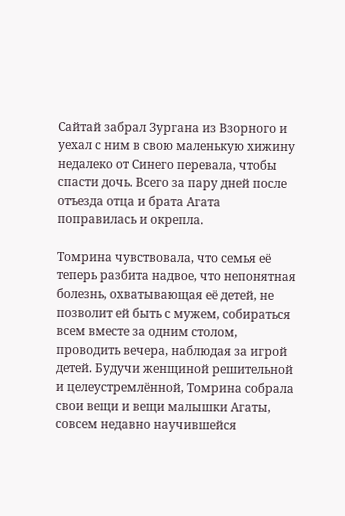Сайтай забрал Зургана из Взорного и уехал с ним в свою маленькую хижину недалеко от Синего перевала, чтобы спасти дочь. Всего за пару дней после отъезда отца и брата Агата поправилась и окрепла.

Томрина чувствовала, что семья её теперь разбита надвое, что непонятная болезнь, охватывающая её детей, не позволит ей быть с мужем, собираться всем вместе за одним столом, проводить вечера, наблюдая за игрой детей. Будучи женщиной решительной и целеустремлённой, Томрина собрала свои вещи и вещи малышки Агаты, совсем недавно научившейся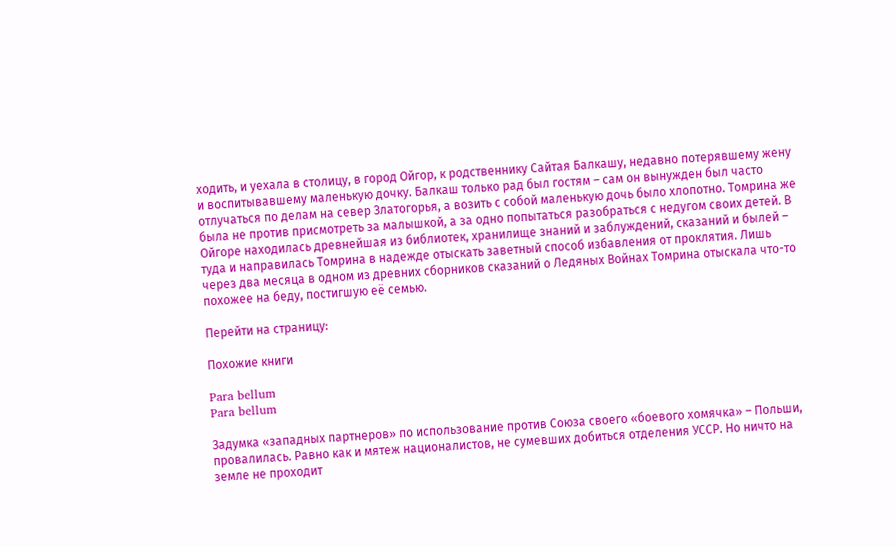ходить, и уехала в столицу, в город Ойгор, к родственнику Сайтая Балкашу, недавно потерявшему жену и воспитывавшему маленькую дочку. Балкаш только рад был гостям – сам он вынужден был часто отлучаться по делам на север Златогорья, а возить с собой маленькую дочь было хлопотно. Томрина же была не против присмотреть за малышкой, а за одно попытаться разобраться с недугом своих детей. В Ойгоре находилась древнейшая из библиотек, хранилище знаний и заблуждений, сказаний и былей – туда и направилась Томрина в надежде отыскать заветный способ избавления от проклятия. Лишь через два месяца в одном из древних сборников сказаний о Ледяных Войнах Томрина отыскала что-то похожее на беду, постигшую её семью.

Перейти на страницу:

Похожие книги

Para bellum
Para bellum

Задумка «западных партнеров» по использование против Союза своего «боевого хомячка» – Польши, провалилась. Равно как и мятеж националистов, не сумевших добиться отделения УССР. Но ничто на земле не проходит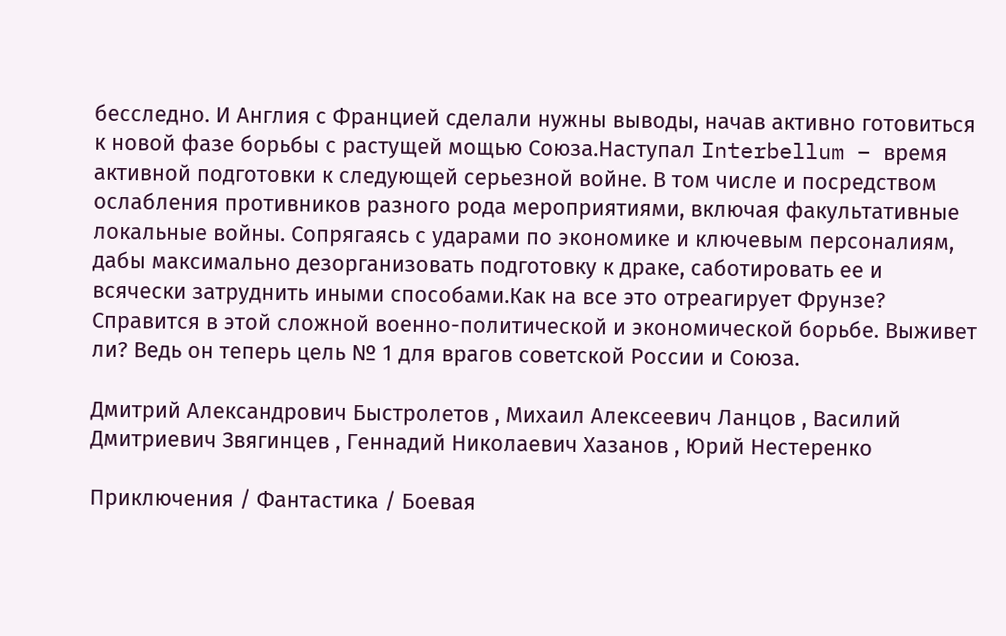бесследно. И Англия с Францией сделали нужны выводы, начав активно готовиться к новой фазе борьбы с растущей мощью Союза.Наступал Interbellum – время активной подготовки к следующей серьезной войне. В том числе и посредством ослабления противников разного рода мероприятиями, включая факультативные локальные войны. Сопрягаясь с ударами по экономике и ключевым персоналиям, дабы максимально дезорганизовать подготовку к драке, саботировать ее и всячески затруднить иными способами.Как на все это отреагирует Фрунзе? Справится в этой сложной военно-политической и экономической борьбе. Выживет ли? Ведь он теперь цель № 1 для врагов советской России и Союза.

Дмитрий Александрович Быстролетов , Михаил Алексеевич Ланцов , Василий Дмитриевич Звягинцев , Геннадий Николаевич Хазанов , Юрий Нестеренко

Приключения / Фантастика / Боевая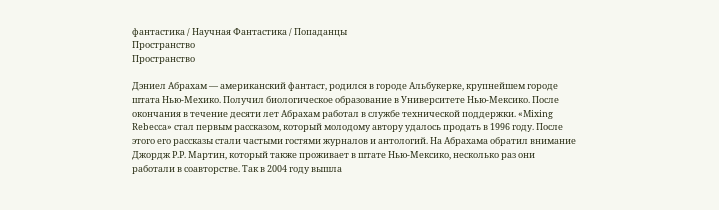фантастика / Научная Фантастика / Попаданцы
Пространство
Пространство

Дэниел Абрахам — американский фантаст, родился в городе Альбукерке, крупнейшем городе штата Нью-Мехико. Получил биологическое образование в Университете Нью-Мексико. После окончания в течение десяти лет Абрахам работал в службе технической поддержки. «Mixing Rebecca» стал первым рассказом, который молодому автору удалось продать в 1996 году. После этого его рассказы стали частыми гостями журналов и антологий. На Абрахама обратил внимание Джордж Р.Р. Мартин, который также проживает в штате Нью-Мексико, несколько раз они работали в соавторстве. Так в 2004 году вышла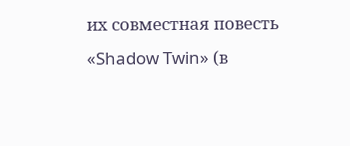их совместная повесть «Shadow Twin» (в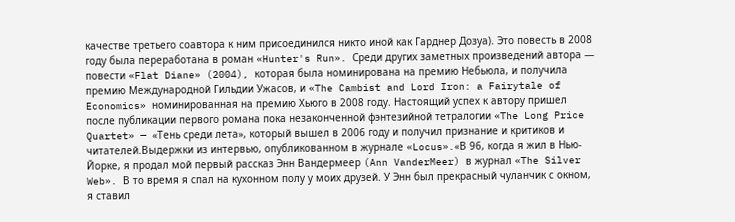качестве третьего соавтора к ним присоединился никто иной как Гарднер Дозуа). Это повесть в 2008 году была переработана в роман «Hunter's Run». Среди других заметных произведений автора — повести «Flat Diane» (2004), которая была номинирована на премию Небьюла, и получила премию Международной Гильдии Ужасов, и «The Cambist and Lord Iron: a Fairytale of Economics» номинированная на премию Хьюго в 2008 году. Настоящий успех к автору пришел после публикации первого романа пока незаконченной фэнтезийной тетралогии «The Long Price Quartet» — «Тень среди лета», который вышел в 2006 году и получил признание и критиков и читателей.Выдержки из интервью, опубликованном в журнале «Locus».«В 96, когда я жил в Нью-Йорке, я продал мой первый рассказ Энн Вандермеер (Ann VanderMeer) в журнал «The Silver Web». В то время я спал на кухонном полу у моих друзей. У Энн был прекрасный чуланчик с окном, я ставил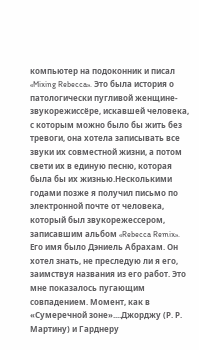компьютер на подоконник и писал «Mixing Rebecca». Это была история о патологически пугливой женщине-звукорежиссёре, искавшей человека, с которым можно было бы жить без тревоги, она хотела записывать все звуки их совместной жизни, а потом свети их в единую песню, которая была бы их жизнью.Несколькими годами позже я получил письмо по электронной почте от человека, который был звукорежессером, записавшим альбом «Rebecca Remix». Его имя было Дэниель Абрахам. Он хотел знать, не преследую ли я его, заимствуя названия из его работ. Это мне показалось пугающим совпадением. Момент, как в «Сумеречной зоне»....Джорджу (Р. Р. Мартину) и Гарднеру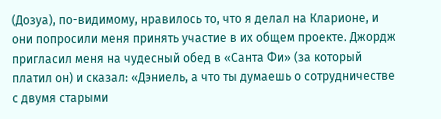(Дозуа), по-видимому, нравилось то, что я делал на Кларионе, и они попросили меня принять участие в их общем проекте. Джордж пригласил меня на чудесный обед в «Санта Фи» (за который платил он) и сказал: «Дэниель, а что ты думаешь о сотрудничестве с двумя старыми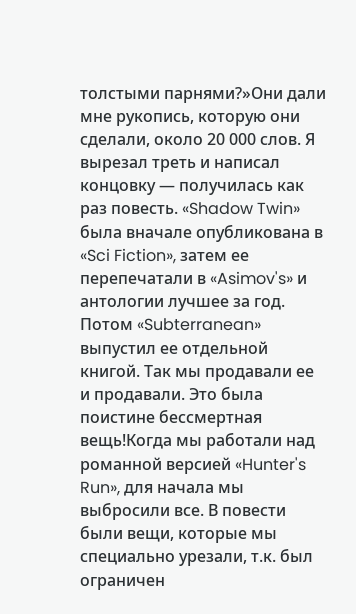толстыми парнями?»Они дали мне рукопись, которую они сделали, около 20 000 слов. Я вырезал треть и написал концовку — получилась как раз повесть. «Shadow Twin» была вначале опубликована в «Sci Fiction», затем ее перепечатали в «Asimov's» и антологии лучшее за год. Потом «Subterranean» выпустил ее отдельной книгой. Так мы продавали ее и продавали. Это была поистине бессмертная вещь!Когда мы работали над романной версией «Hunter's Run», для начала мы выбросили все. В повести были вещи, которые мы специально урезали, т.к. был ограничен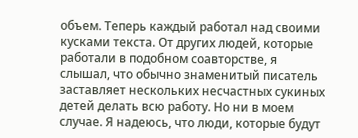объем. Теперь каждый работал над своими кусками текста. От других людей, которые работали в подобном соавторстве, я слышал, что обычно знаменитый писатель заставляет нескольких несчастных сукиных детей делать всю работу. Но ни в моем случае. Я надеюсь, что люди, которые будут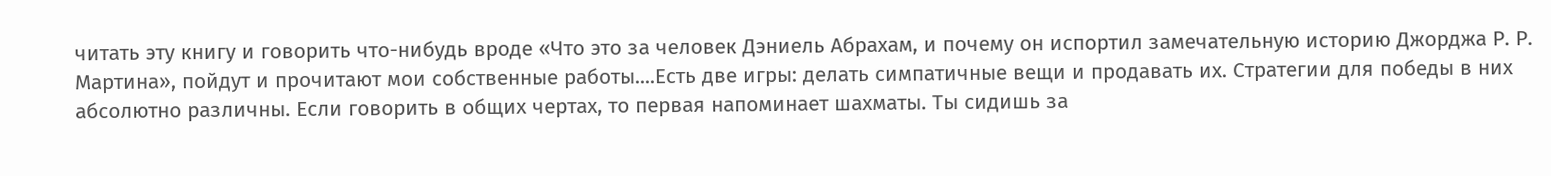читать эту книгу и говорить что-нибудь вроде «Что это за человек Дэниель Абрахам, и почему он испортил замечательную историю Джорджа Р. Р. Мартина», пойдут и прочитают мои собственные работы....Есть две игры: делать симпатичные вещи и продавать их. Стратегии для победы в них абсолютно различны. Если говорить в общих чертах, то первая напоминает шахматы. Ты сидишь за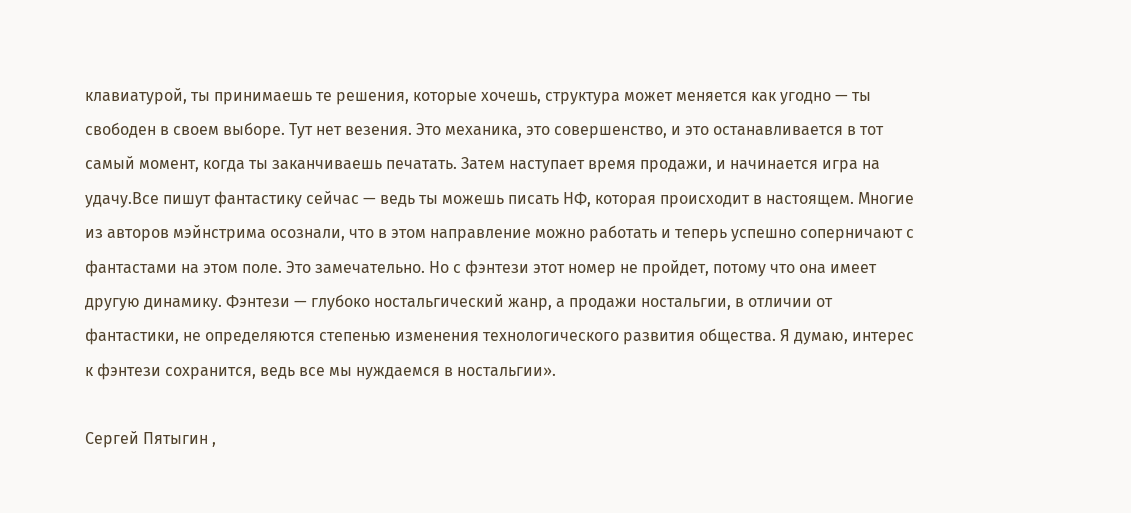клавиатурой, ты принимаешь те решения, которые хочешь, структура может меняется как угодно — ты свободен в своем выборе. Тут нет везения. Это механика, это совершенство, и это останавливается в тот самый момент, когда ты заканчиваешь печатать. Затем наступает время продажи, и начинается игра на удачу.Все пишут фантастику сейчас — ведь ты можешь писать НФ, которая происходит в настоящем. Многие из авторов мэйнстрима осознали, что в этом направление можно работать и теперь успешно соперничают с фантастами на этом поле. Это замечательно. Но с фэнтези этот номер не пройдет, потому что она имеет другую динамику. Фэнтези — глубоко ностальгический жанр, а продажи ностальгии, в отличии от фантастики, не определяются степенью изменения технологического развития общества. Я думаю, интерес к фэнтези сохранится, ведь все мы нуждаемся в ностальгии».

Сергей Пятыгин ,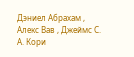Дэниел Абрахам , Алекс Вав , Джеймс С. А. Кори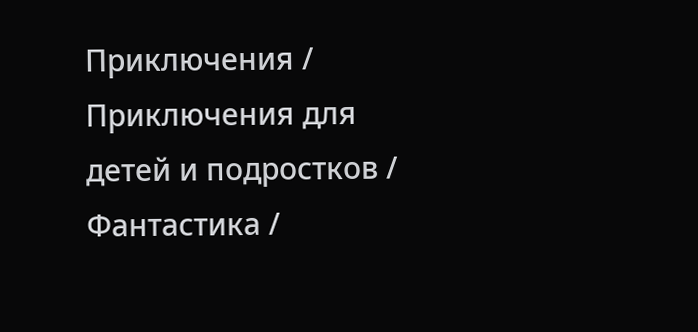Приключения / Приключения для детей и подростков / Фантастика /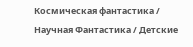Космическая фантастика / Научная Фантастика / Детские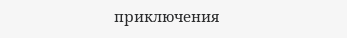приключения